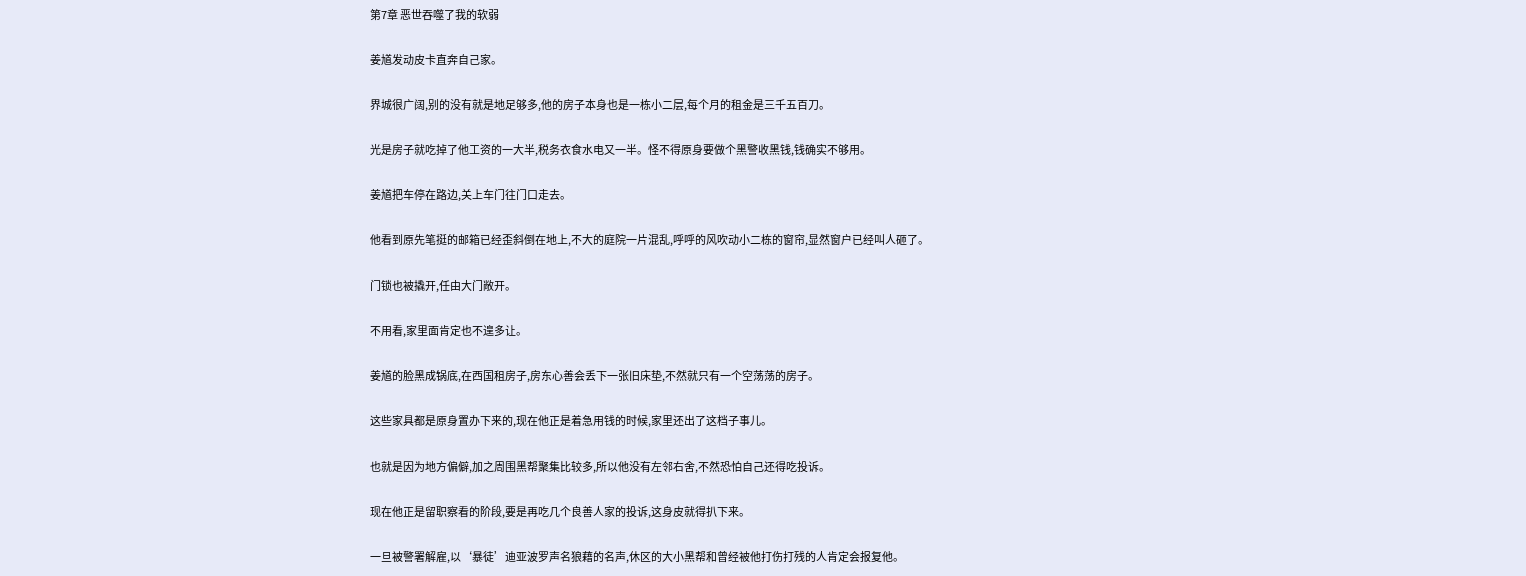第7章 恶世吞噬了我的软弱

姜馗发动皮卡直奔自己家。

界城很广阔,别的没有就是地足够多,他的房子本身也是一栋小二层,每个月的租金是三千五百刀。

光是房子就吃掉了他工资的一大半,税务衣食水电又一半。怪不得原身要做个黑警收黑钱,钱确实不够用。

姜馗把车停在路边,关上车门往门口走去。

他看到原先笔挺的邮箱已经歪斜倒在地上,不大的庭院一片混乱,呼呼的风吹动小二栋的窗帘,显然窗户已经叫人砸了。

门锁也被撬开,任由大门敞开。

不用看,家里面肯定也不遑多让。

姜馗的脸黑成锅底,在西国租房子,房东心善会丢下一张旧床垫,不然就只有一个空荡荡的房子。

这些家具都是原身置办下来的,现在他正是着急用钱的时候,家里还出了这档子事儿。

也就是因为地方偏僻,加之周围黑帮聚集比较多,所以他没有左邻右舍,不然恐怕自己还得吃投诉。

现在他正是留职察看的阶段,要是再吃几个良善人家的投诉,这身皮就得扒下来。

一旦被警署解雇,以‘暴徒’迪亚波罗声名狼藉的名声,休区的大小黑帮和曾经被他打伤打残的人肯定会报复他。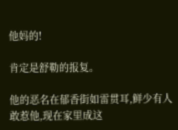他妈的!

肯定是舒勒的报复。

他的恶名在郁香街如雷贯耳,鲜少有人敢惹他,现在家里成这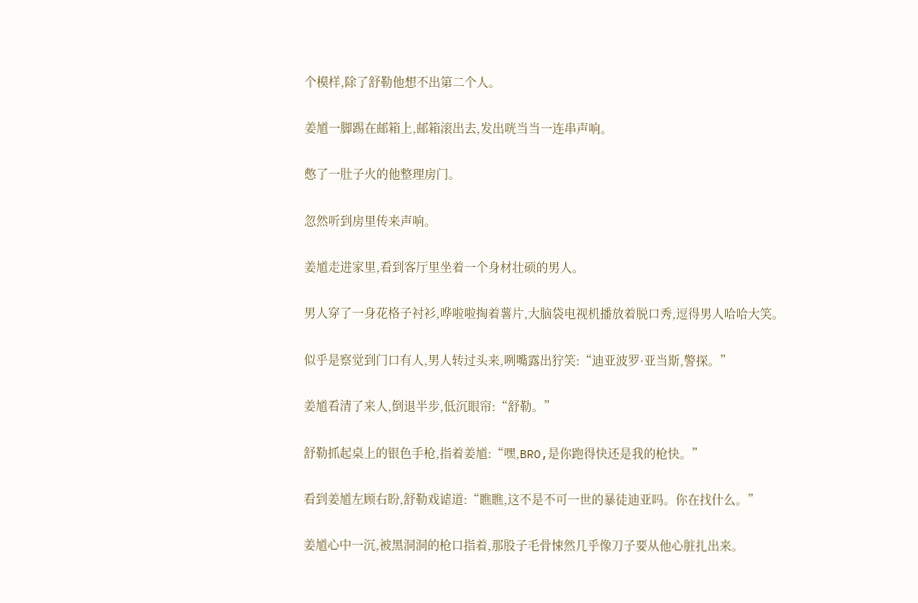个模样,除了舒勒他想不出第二个人。

姜馗一脚踢在邮箱上,邮箱滚出去,发出咣当当一连串声响。

憋了一肚子火的他整理房门。

忽然听到房里传来声响。

姜馗走进家里,看到客厅里坐着一个身材壮硕的男人。

男人穿了一身花格子衬衫,哗啦啦掏着薯片,大脑袋电视机播放着脱口秀,逗得男人哈哈大笑。

似乎是察觉到门口有人,男人转过头来,咧嘴露出狞笑:“迪亚波罗·亚当斯,警探。”

姜馗看清了来人,倒退半步,低沉眼帘:“舒勒。”

舒勒抓起桌上的银色手枪,指着姜馗:“嘿,BRO,是你跑得快还是我的枪快。”

看到姜馗左顾右盼,舒勒戏谑道:“瞧瞧,这不是不可一世的暴徒迪亚吗。你在找什么。”

姜馗心中一沉,被黑洞洞的枪口指着,那股子毛骨悚然几乎像刀子要从他心脏扎出来。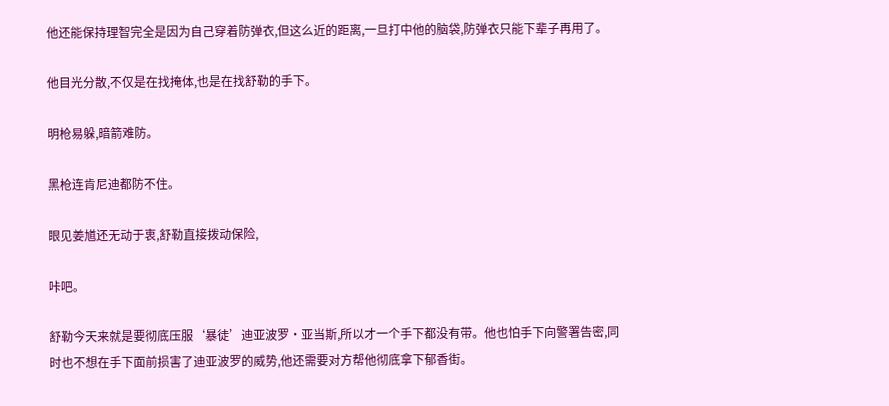他还能保持理智完全是因为自己穿着防弹衣,但这么近的距离,一旦打中他的脑袋,防弹衣只能下辈子再用了。

他目光分散,不仅是在找掩体,也是在找舒勒的手下。

明枪易躲,暗箭难防。

黑枪连肯尼迪都防不住。

眼见姜馗还无动于衷,舒勒直接拨动保险,

咔吧。

舒勒今天来就是要彻底压服‘暴徒’迪亚波罗·亚当斯,所以才一个手下都没有带。他也怕手下向警署告密,同时也不想在手下面前损害了迪亚波罗的威势,他还需要对方帮他彻底拿下郁香街。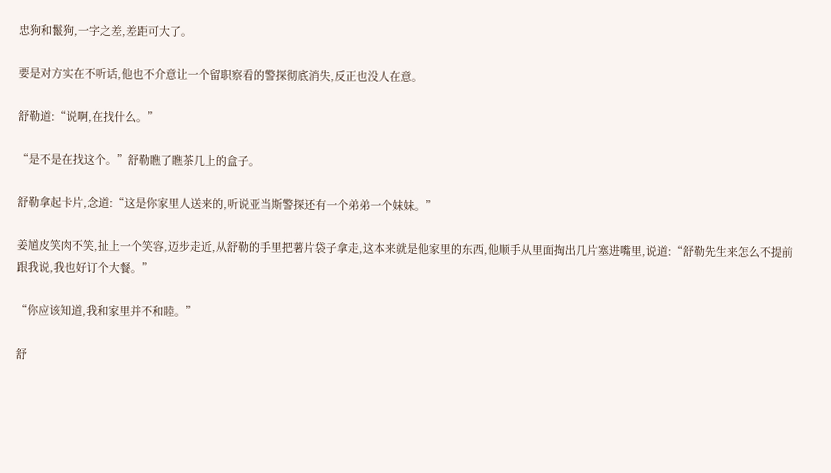忠狗和鬣狗,一字之差,差距可大了。

要是对方实在不听话,他也不介意让一个留职察看的警探彻底消失,反正也没人在意。

舒勒道:“说啊,在找什么。”

“是不是在找这个。”舒勒瞧了瞧茶几上的盒子。

舒勒拿起卡片,念道:“这是你家里人送来的,听说亚当斯警探还有一个弟弟一个妹妹。”

姜馗皮笑肉不笑,扯上一个笑容,迈步走近,从舒勒的手里把薯片袋子拿走,这本来就是他家里的东西,他顺手从里面掏出几片塞进嘴里,说道:“舒勒先生来怎么不提前跟我说,我也好订个大餐。”

“你应该知道,我和家里并不和睦。”

舒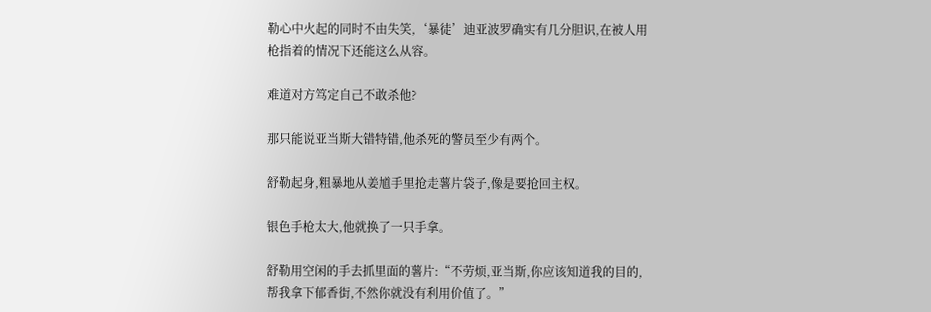勒心中火起的同时不由失笑,‘暴徒’迪亚波罗确实有几分胆识,在被人用枪指着的情况下还能这么从容。

难道对方笃定自己不敢杀他?

那只能说亚当斯大错特错,他杀死的警员至少有两个。

舒勒起身,粗暴地从姜馗手里抢走薯片袋子,像是要抢回主权。

银色手枪太大,他就换了一只手拿。

舒勒用空闲的手去抓里面的薯片:“不劳烦,亚当斯,你应该知道我的目的,帮我拿下郁香街,不然你就没有利用价值了。”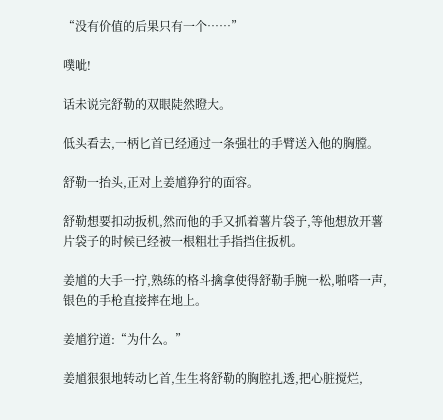“没有价值的后果只有一个……”

噗呲!

话未说完舒勒的双眼陡然瞪大。

低头看去,一柄匕首已经通过一条强壮的手臂送入他的胸膛。

舒勒一抬头,正对上姜馗狰狞的面容。

舒勒想要扣动扳机,然而他的手又抓着薯片袋子,等他想放开薯片袋子的时候已经被一根粗壮手指挡住扳机。

姜馗的大手一拧,熟练的格斗擒拿使得舒勒手腕一松,啪嗒一声,银色的手枪直接摔在地上。

姜馗狞道:“为什么。”

姜馗狠狠地转动匕首,生生将舒勒的胸腔扎透,把心脏搅烂,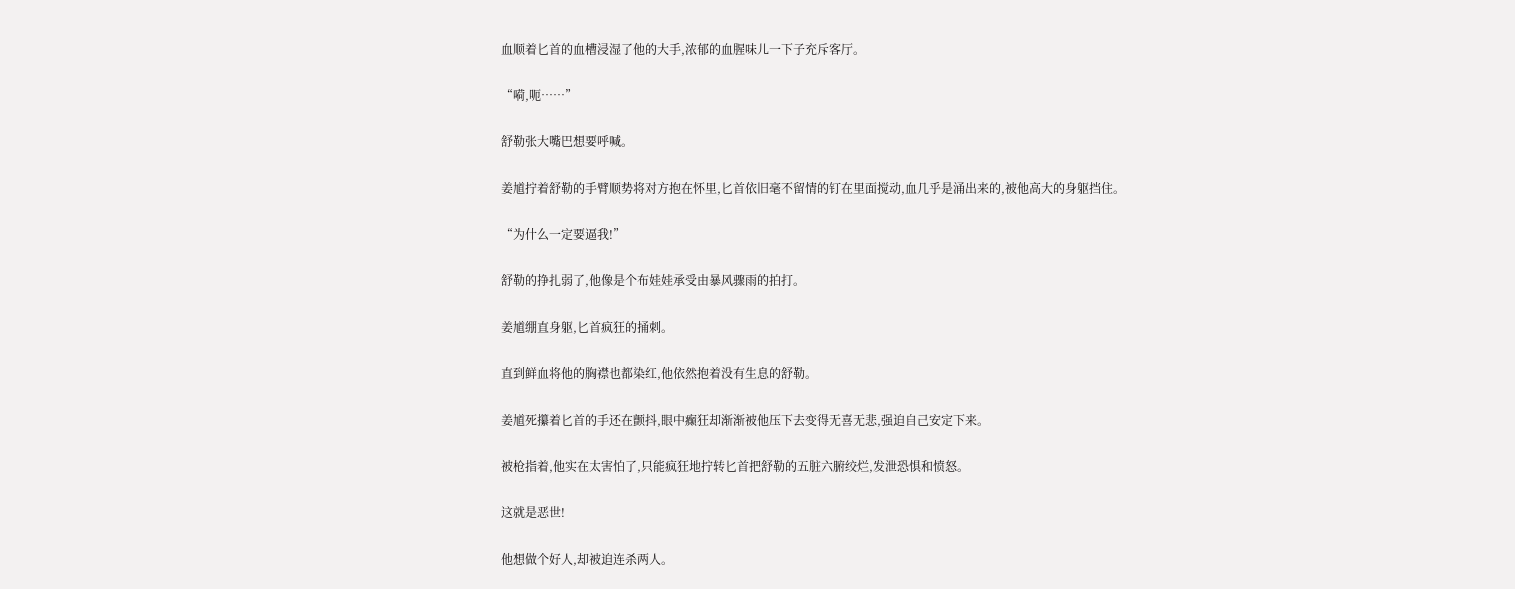血顺着匕首的血槽浸湿了他的大手,浓郁的血腥味儿一下子充斥客厅。

“嗬,呃……”

舒勒张大嘴巴想要呼喊。

姜馗拧着舒勒的手臂顺势将对方抱在怀里,匕首依旧毫不留情的钉在里面搅动,血几乎是涌出来的,被他高大的身躯挡住。

“为什么一定要逼我!”

舒勒的挣扎弱了,他像是个布娃娃承受由暴风骤雨的拍打。

姜馗绷直身躯,匕首疯狂的捅刺。

直到鲜血将他的胸襟也都染红,他依然抱着没有生息的舒勒。

姜馗死攥着匕首的手还在颤抖,眼中癫狂却渐渐被他压下去变得无喜无悲,强迫自己安定下来。

被枪指着,他实在太害怕了,只能疯狂地拧转匕首把舒勒的五脏六腑绞烂,发泄恐惧和愤怒。

这就是恶世!

他想做个好人,却被迫连杀两人。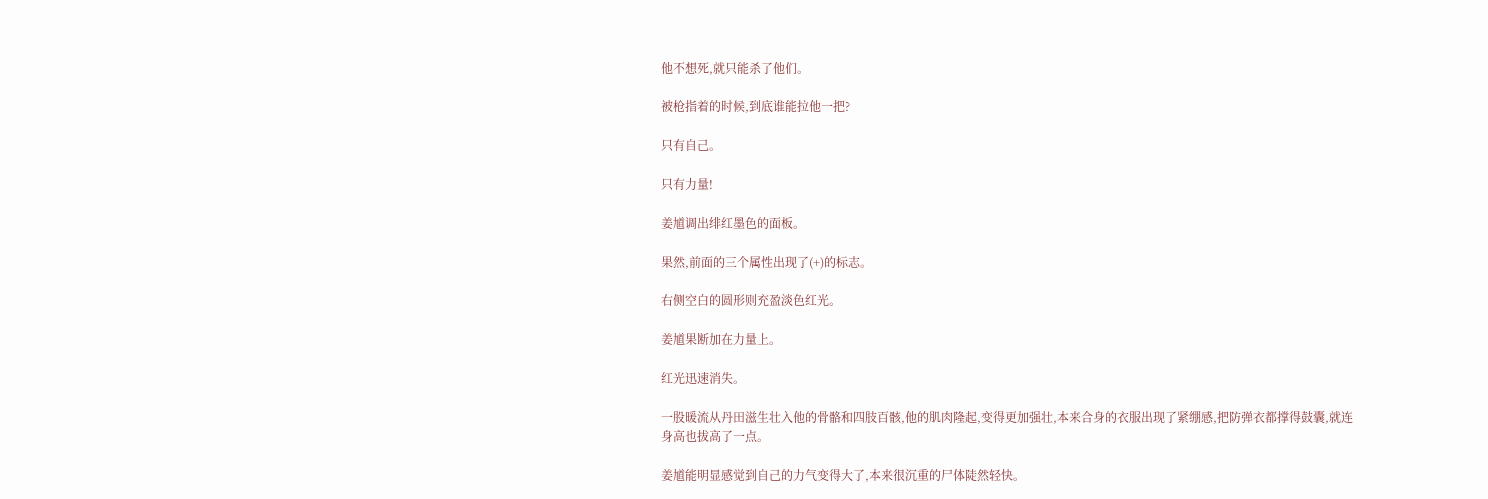他不想死,就只能杀了他们。

被枪指着的时候,到底谁能拉他一把?

只有自己。

只有力量!

姜馗调出绯红墨色的面板。

果然,前面的三个属性出现了(+)的标志。

右侧空白的圆形则充盈淡色红光。

姜馗果断加在力量上。

红光迅速消失。

一股暖流从丹田滋生壮入他的骨骼和四肢百骸,他的肌肉隆起,变得更加强壮,本来合身的衣服出现了紧绷感,把防弹衣都撑得鼓囊,就连身高也拔高了一点。

姜馗能明显感觉到自己的力气变得大了,本来很沉重的尸体陡然轻快。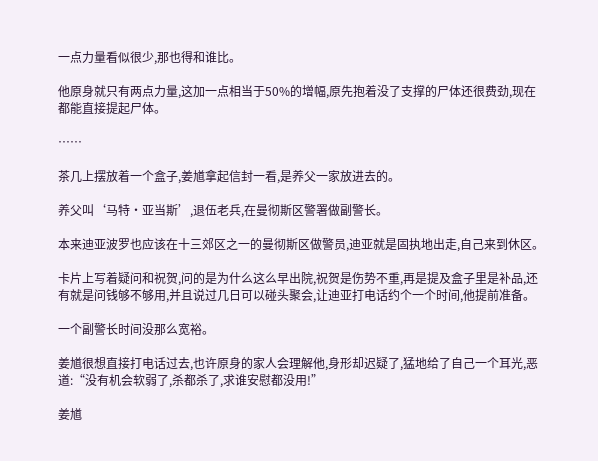一点力量看似很少,那也得和谁比。

他原身就只有两点力量,这加一点相当于50%的增幅,原先抱着没了支撑的尸体还很费劲,现在都能直接提起尸体。

……

茶几上摆放着一个盒子,姜馗拿起信封一看,是养父一家放进去的。

养父叫‘马特·亚当斯’,退伍老兵,在曼彻斯区警署做副警长。

本来迪亚波罗也应该在十三郊区之一的曼彻斯区做警员,迪亚就是固执地出走,自己来到休区。

卡片上写着疑问和祝贺,问的是为什么这么早出院,祝贺是伤势不重,再是提及盒子里是补品,还有就是问钱够不够用,并且说过几日可以碰头聚会,让迪亚打电话约个一个时间,他提前准备。

一个副警长时间没那么宽裕。

姜馗很想直接打电话过去,也许原身的家人会理解他,身形却迟疑了,猛地给了自己一个耳光,恶道:“没有机会软弱了,杀都杀了,求谁安慰都没用!”

姜馗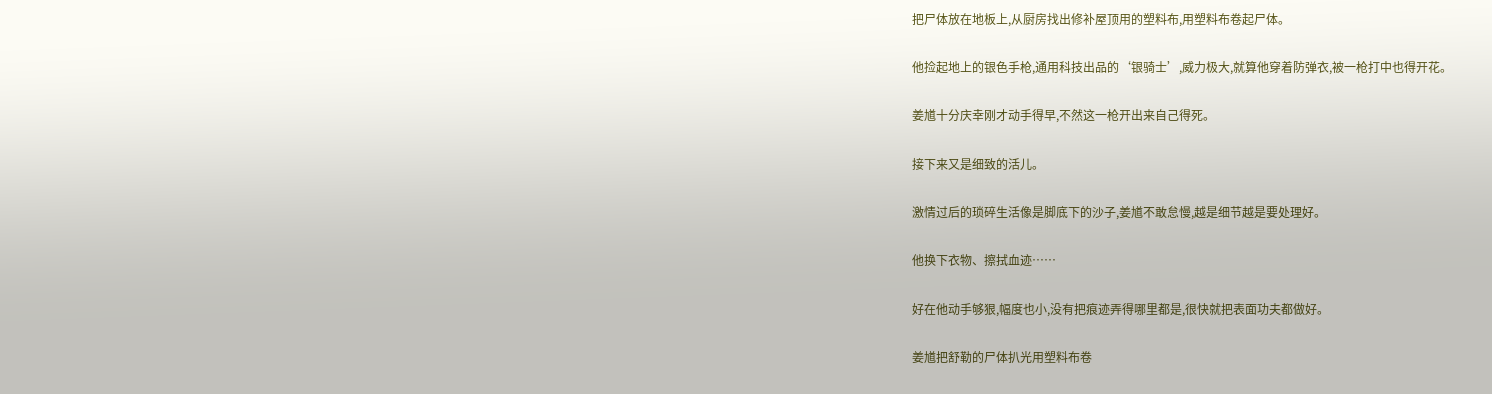把尸体放在地板上,从厨房找出修补屋顶用的塑料布,用塑料布卷起尸体。

他捡起地上的银色手枪,通用科技出品的‘银骑士’,威力极大,就算他穿着防弹衣,被一枪打中也得开花。

姜馗十分庆幸刚才动手得早,不然这一枪开出来自己得死。

接下来又是细致的活儿。

激情过后的琐碎生活像是脚底下的沙子,姜馗不敢怠慢,越是细节越是要处理好。

他换下衣物、擦拭血迹……

好在他动手够狠,幅度也小,没有把痕迹弄得哪里都是,很快就把表面功夫都做好。

姜馗把舒勒的尸体扒光用塑料布卷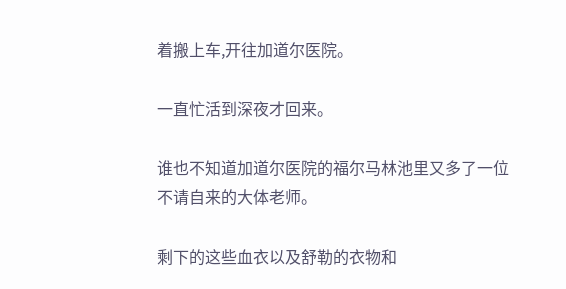着搬上车,开往加道尔医院。

一直忙活到深夜才回来。

谁也不知道加道尔医院的福尔马林池里又多了一位不请自来的大体老师。

剩下的这些血衣以及舒勒的衣物和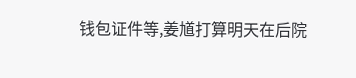钱包证件等,姜馗打算明天在后院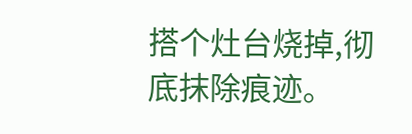搭个灶台烧掉,彻底抹除痕迹。